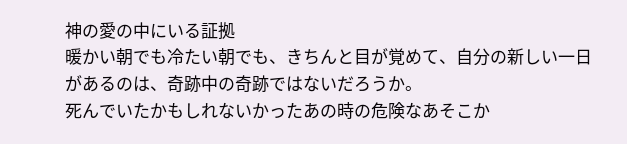神の愛の中にいる証拠
暖かい朝でも冷たい朝でも、きちんと目が覚めて、自分の新しい一日があるのは、奇跡中の奇跡ではないだろうか。
死んでいたかもしれないかったあの時の危険なあそこか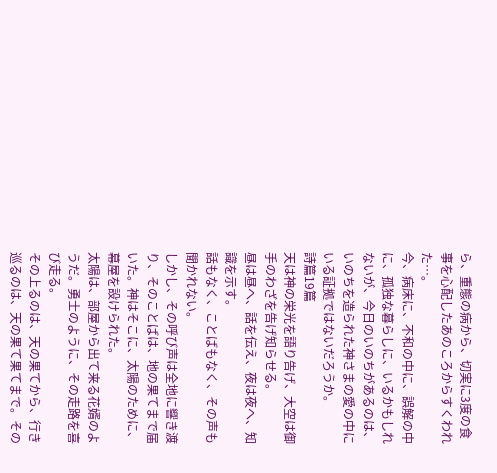ら、重態の病から、切実に3度の食事を心配したあのころからすくわれた…。
今、病床に、不和の中に、誤解の中に、孤独な暮らしに、いるかもしれないが、今日のいのちがあるのは、いのちを造られた神さまの愛の中にいる証拠ではないだろうか。
詩篇19篇
天は神の栄光を語り告げ、大空は御手のわざを告げ知らせる。
昼は昼へ、話を伝え、夜は夜へ、知識を示す。
話もなく、ことばもなく、その声も聞かれない。
しかし、その呼び声は全地に響き渡り、そのことばは、地の果てまで届いた。神はそこに、太陽のために、幕屋を設けられた。
太陽は、部屋から出て来る花婿のようだ。勇士のように、その走路を喜び走る。
その上るのは、天の果てから、行き巡るのは、天の果て果てまで。その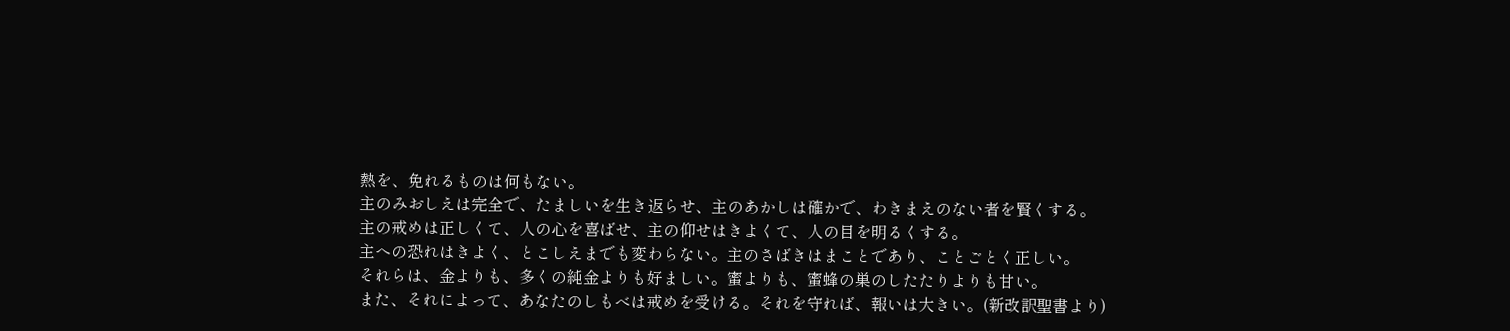熱を、免れるものは何もない。
主のみおしえは完全で、たましいを生き返らせ、主のあかしは確かで、わきまえのない者を賢くする。
主の戒めは正しくて、人の心を喜ばせ、主の仰せはきよくて、人の目を明るくする。
主への恐れはきよく、とこしえまでも変わらない。主のさばきはまことであり、ことごとく正しい。
それらは、金よりも、多くの純金よりも好ましい。蜜よりも、蜜蜂の巣のしたたりよりも甘い。
また、それによって、あなたのしもべは戒めを受ける。それを守れば、報いは大きい。(新改訳聖書より)